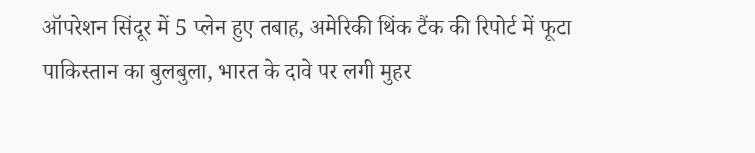ऑपरेशन सिंदूर में 5 प्लेन हुए तबाह, अमेरिकी थिंक टैंक की रिपोर्ट में फूटा पाकिस्तान का बुलबुला, भारत के दावे पर लगी मुहर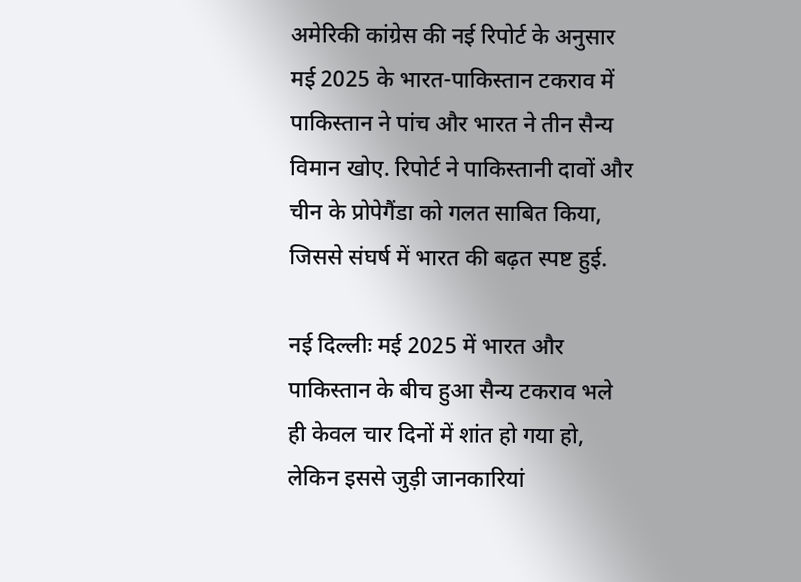अमेरिकी कांग्रेस की नई रिपोर्ट के अनुसार मई 2025 के भारत-पाकिस्तान टकराव में पाकिस्तान ने पांच और भारत ने तीन सैन्य विमान खोए. रिपोर्ट ने पाकिस्तानी दावों और चीन के प्रोपेगैंडा को गलत साबित किया, जिससे संघर्ष में भारत की बढ़त स्पष्ट हुई.

नई दिल्लीः मई 2025 में भारत और पाकिस्तान के बीच हुआ सैन्य टकराव भले ही केवल चार दिनों में शांत हो गया हो, लेकिन इससे जुड़ी जानकारियां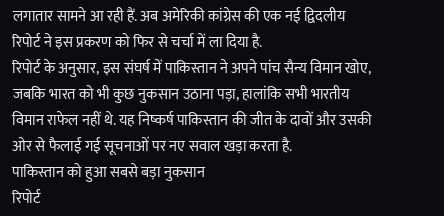लगातार सामने आ रही हैं. अब अमेरिकी कांग्रेस की एक नई द्विदलीय रिपोर्ट ने इस प्रकरण को फिर से चर्चा में ला दिया है.
रिपोर्ट के अनुसार, इस संघर्ष में पाकिस्तान ने अपने पांच सैन्य विमान खोए, जबकि भारत को भी कुछ नुकसान उठाना पड़ा, हालांकि सभी भारतीय विमान राफेल नहीं थे. यह निष्कर्ष पाकिस्तान की जीत के दावों और उसकी ओर से फैलाई गई सूचनाओं पर नए सवाल खड़ा करता है.
पाकिस्तान को हुआ सबसे बड़ा नुकसान
रिपोर्ट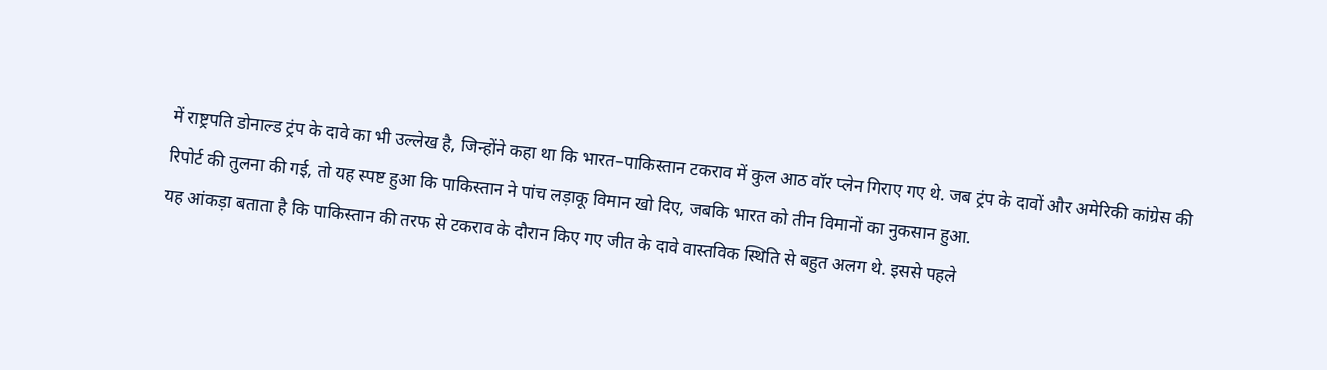में राष्ट्रपति डोनाल्ड ट्रंप के दावे का भी उल्लेख है, जिन्होंने कहा था कि भारत–पाकिस्तान टकराव में कुल आठ वॉर प्लेन गिराए गए थे. जब ट्रंप के दावों और अमेरिकी कांग्रेस की रिपोर्ट की तुलना की गई, तो यह स्पष्ट हुआ कि पाकिस्तान ने पांच लड़ाकू विमान खो दिए, जबकि भारत को तीन विमानों का नुकसान हुआ.
यह आंकड़ा बताता है कि पाकिस्तान की तरफ से टकराव के दौरान किए गए जीत के दावे वास्तविक स्थिति से बहुत अलग थे. इससे पहले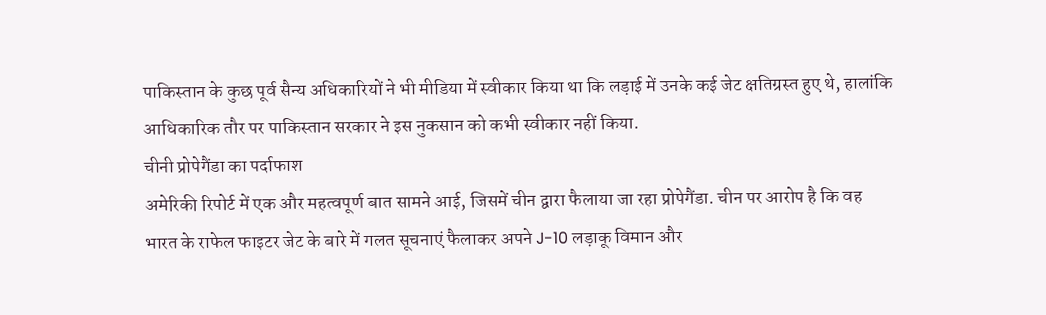पाकिस्तान के कुछ पूर्व सैन्य अधिकारियों ने भी मीडिया में स्वीकार किया था कि लड़ाई में उनके कई जेट क्षतिग्रस्त हुए थे, हालांकि आधिकारिक तौर पर पाकिस्तान सरकार ने इस नुकसान को कभी स्वीकार नहीं किया.
चीनी प्रोपेगैंडा का पर्दाफाश
अमेरिकी रिपोर्ट में एक और महत्वपूर्ण बात सामने आई, जिसमें चीन द्वारा फैलाया जा रहा प्रोपेगैंडा. चीन पर आरोप है कि वह भारत के राफेल फाइटर जेट के बारे में गलत सूचनाएं फैलाकर अपने J-10 लड़ाकू विमान और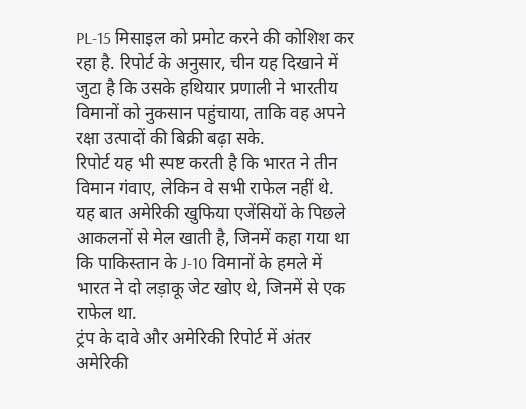PL-15 मिसाइल को प्रमोट करने की कोशिश कर रहा है. रिपोर्ट के अनुसार, चीन यह दिखाने में जुटा है कि उसके हथियार प्रणाली ने भारतीय विमानों को नुकसान पहुंचाया, ताकि वह अपने रक्षा उत्पादों की बिक्री बढ़ा सके.
रिपोर्ट यह भी स्पष्ट करती है कि भारत ने तीन विमान गंवाए, लेकिन वे सभी राफेल नहीं थे. यह बात अमेरिकी खुफिया एजेंसियों के पिछले आकलनों से मेल खाती है, जिनमें कहा गया था कि पाकिस्तान के J-10 विमानों के हमले में भारत ने दो लड़ाकू जेट खोए थे, जिनमें से एक राफेल था.
ट्रंप के दावे और अमेरिकी रिपोर्ट में अंतर
अमेरिकी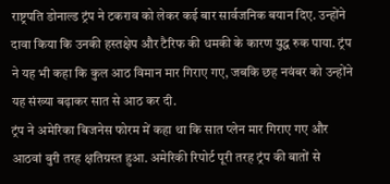राष्ट्रपति डोनाल्ड ट्रंप ने टकराव को लेकर कई बार सार्वजनिक बयान दिए. उन्होंने दावा किया कि उनकी हस्तक्षेप और टैरिफ की धमकी के कारण युद्ध रुक पाया. ट्रंप ने यह भी कहा कि कुल आठ विमान मार गिराए गए, जबकि छह नवंबर को उन्होंने यह संख्या बढ़ाकर सात से आठ कर दी.
ट्रंप ने अमेरिका बिजनेस फोरम में कहा था कि सात प्लेन मार गिराए गए और आठवां बुरी तरह क्षतिग्रस्त हुआ. अमेरिकी रिपोर्ट पूरी तरह ट्रंप की बातों से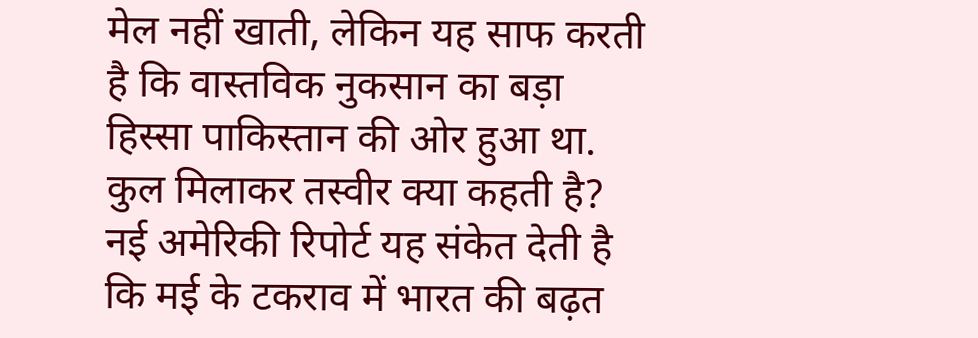मेल नहीं खाती, लेकिन यह साफ करती है कि वास्तविक नुकसान का बड़ा हिस्सा पाकिस्तान की ओर हुआ था.
कुल मिलाकर तस्वीर क्या कहती है?
नई अमेरिकी रिपोर्ट यह संकेत देती है कि मई के टकराव में भारत की बढ़त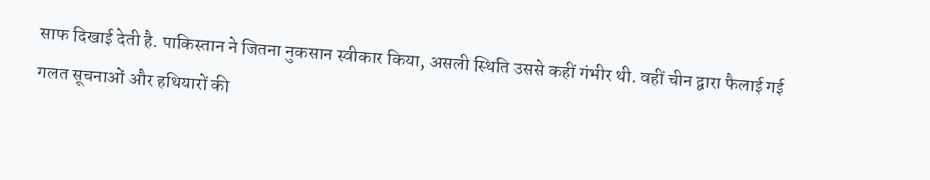साफ दिखाई देती है. पाकिस्तान ने जितना नुकसान स्वीकार किया, असली स्थिति उससे कहीं गंभीर थी. वहीं चीन द्वारा फैलाई गई गलत सूचनाओं और हथियारों की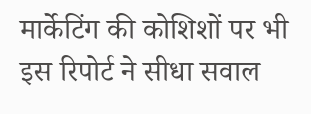मार्केटिंग की कोशिशों पर भी इस रिपोर्ट ने सीधा सवाल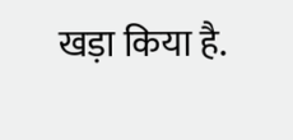खड़ा किया है.